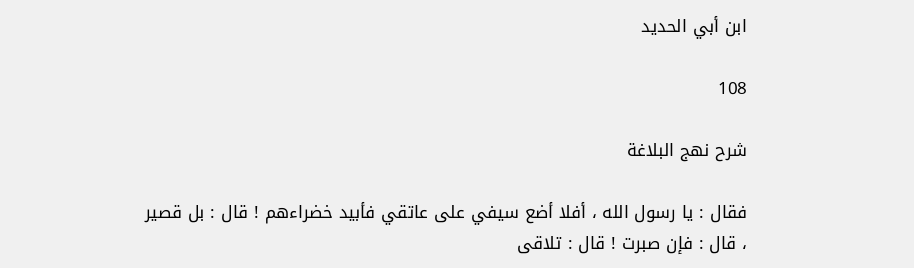ابن أبي الحديد

108

شرح نهج البلاغة

فقال : يا رسول الله ، أفلا أضع سيفي على عاتقي فأبيد خضراءهم ! قال : بل قصير ، قال : فإن صبرت ! قال : تلاقى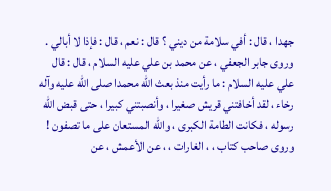جهدا ، قال : أفي سلامة من ديني ؟ قال : نعم ، قال : فإذا لا أبالي . وروى جابر الجعفي ، عن محمد بن علي عليه السلام ، قال : قال علي عليه السلام : ما رأيت منذ بعث الله محمدا صلى الله عليه وآله رخاء ، لقد أخافتني قريش صغيرا ، وأنصبتني كبيرا ، حتى قبض الله رسوله ، فكانت الطامة الكبرى ، والله المستعان على ما تصفون ! وروى صاحب كتاب ، ، الغارات ، ، عن الأعمش ، عن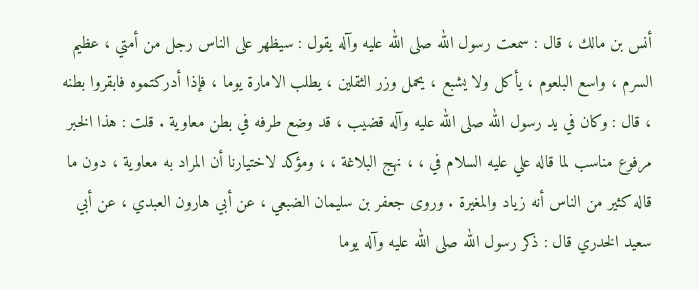أنس بن مالك ، قال : سمعت رسول الله صلى الله عليه وآله يقول : سيظهر على الناس رجل من أمتي ، عظيم السرم ، واسع البلعوم ، يأكل ولا يشبع ، يحمل وزر الثقلين ، يطلب الامارة يوما ، فإذا أدركتموه فابقروا بطنه ، قال : وكان في يد رسول الله صلى الله عليه وآله قضيب ، قد وضع طرفه في بطن معاوية . قلت : هذا الخبر مرفوع مناسب لما قاله علي عليه السلام في ، ، نهج البلاغة ، ، ومؤكد لاختيارنا أن المراد به معاوية ، دون ما قاله كثير من الناس أنه زياد والمغيرة . وروى جعفر بن سليمان الضبعي ، عن أبي هارون العبدي ، عن أبي سعيد الخدري قال : ذكر رسول الله صلى الله عليه وآله يوما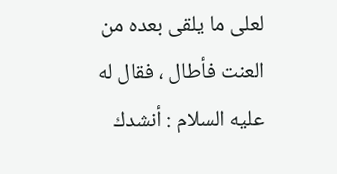لعلى ما يلقى بعده من العنت فأطال ، فقال له عليه السلام : أنشدك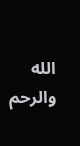الله والرحم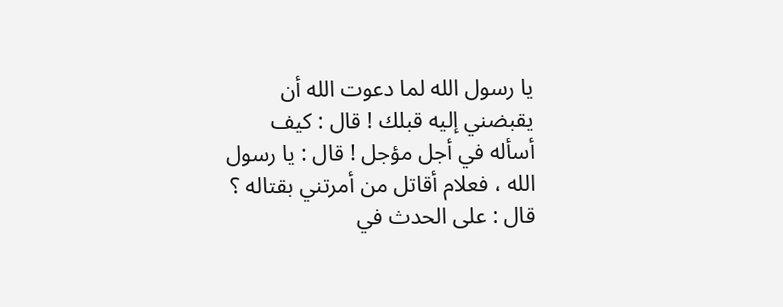يا رسول الله لما دعوت الله أن يقبضني إليه قبلك ! قال : كيف أسأله في أجل مؤجل ! قال : يا رسول الله ، فعلام أقاتل من أمرتني بقتاله ؟ قال : على الحدث في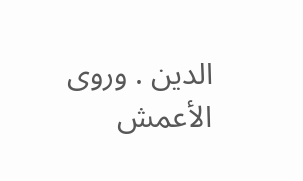الدين . وروى الأعمش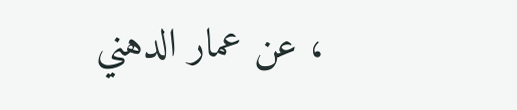، عن عمار الدهني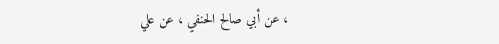، عن أبي صالح الحنفي ، عن علي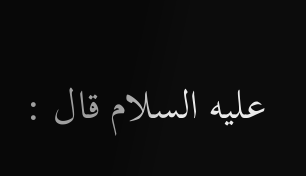عليه السلام قال :